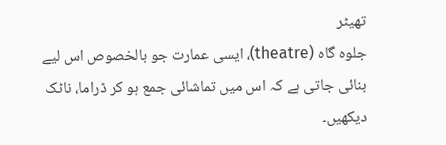تھیٹر
جلوہ گاہ (theatre)، ایسی عمارت جو بالخصوص اس لیے بنائی جاتی ہے کہ اس میں تماشائی جمع ہو کر ڈراما، ناٹک دیکھیں۔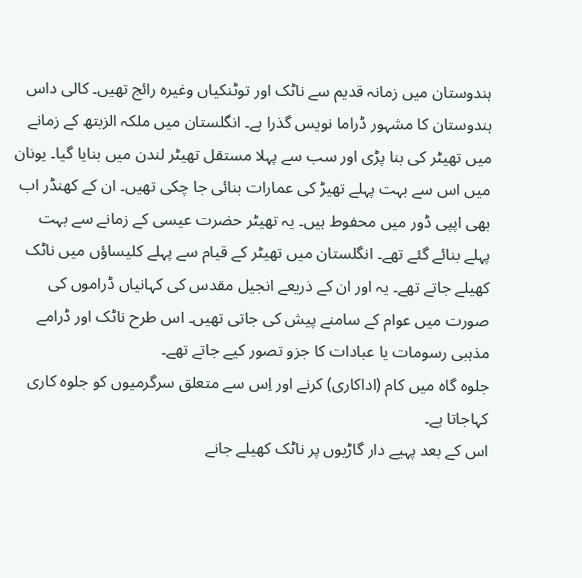ہندوستان میں زمانہ قدیم سے ناٹک اور توٹنکیاں وغیرہ رائج تھیں۔ کالی داس ہندوستان کا مشہور ڈراما نویس گذرا ہے۔ انگلستان میں ملکہ الزبتھ کے زمانے میں تھیٹر کی بنا پڑی اور سب سے پہلا مستقل تھیٹر لندن میں بنایا گیا۔ یونان میں اس سے بہت پہلے تھیڑ کی عمارات بنائی جا چکی تھیں۔ ان کے کھنڈر اب بھی اپپی ڈور میں محفوط ہیں۔ یہ تھیٹر حضرت عیسی کے زمانے سے بہت پہلے بنائے گئے تھے۔ انگلستان میں تھیٹر کے قیام سے پہلے کلیساؤں میں ناٹک کھیلے جاتے تھے۔ یہ اور ان کے ذریعے انجیل مقدس کی کہانیاں ڈراموں کی صورت میں عوام کے سامنے پیش کی جاتی تھیں۔ اس طرح ناٹک اور ڈرامے مذہبی رسومات یا عبادات کا جزو تصور کیے جاتے تھے۔
جلوہ گاہ میں کام (اداکاری) کرنے اور اِس سے متعلق سرگرمیوں کو جلوہ کاری کہاجاتا ہے۔
اس کے بعد پہیے دار گاڑیوں پر ناٹک کھیلے جانے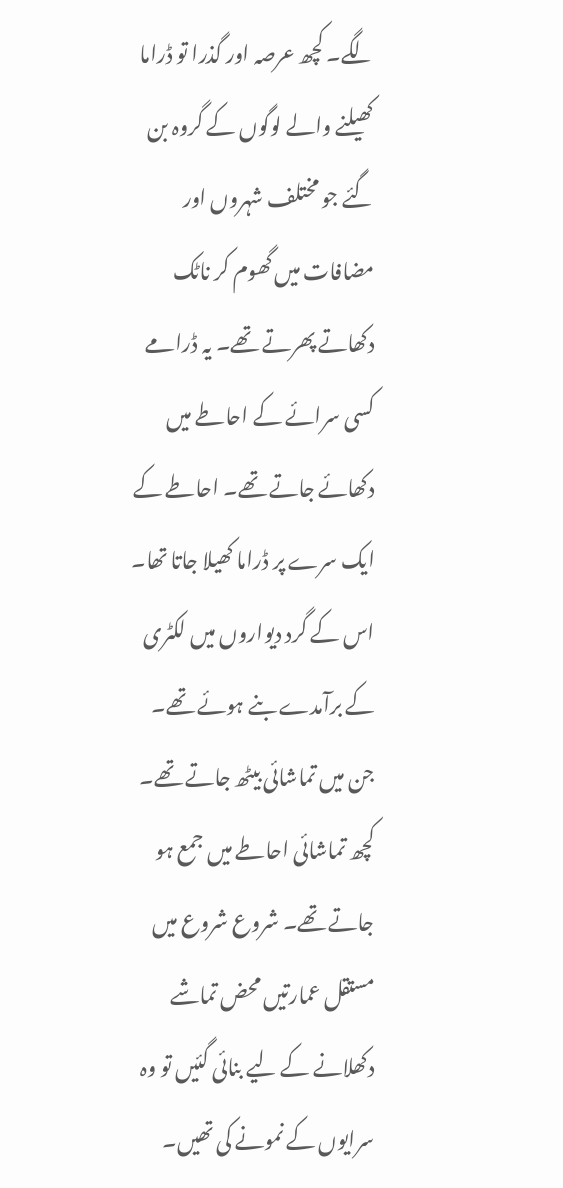لگے۔ کچھ عرصہ اور گذرا تو ڈراما کھیلنے والے لوگوں کے گروہ بن گئے جو مختلف شہروں اور مضافات میں گھوم کر ناٹک دکھاتے پھرتے تھے۔ یہ ڈرامے کسی سرائے کے احاطے میں دکھائے جاتے تھے۔ احاطے کے ایک سرے پر ڈراما کھیلا جاتا تھا۔ اس کے گرد دیواروں میں لکٹری کے برآمدے بنے ہوئے تھے۔ جن میں تماشائی بیٹھ جاتے تھے۔ کچھ تماشائی احاطے میں جمع ہو جاتے تھے۔ شروع شروع میں مستقل عمارتیں محض تماشے دکھلانے کے لیے بنائی گئیں تو وہ سرایوں کے نمونے کی تھیں۔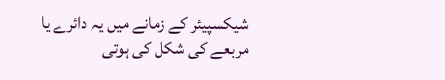شیکسپیئر کے زمانے میں یہ دائرے یا مربعے کی شکل کی ہوتی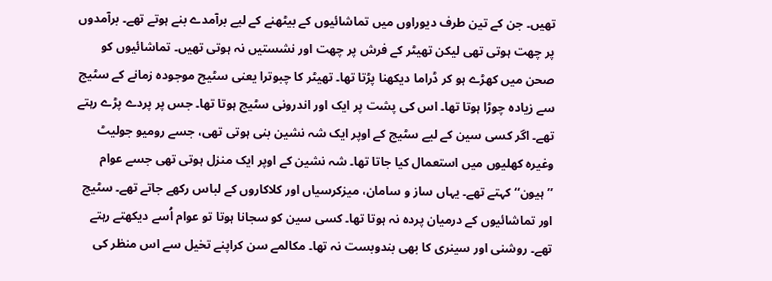تھیں۔ جن کے تین طرف دیوراوں میں تماشائیوں کے بیٹھنے کے لیے برآمدے بنے ہوتے تھے۔ برآمدوں پر چھت ہوتی تھی لیکن تھیٹر کے فرش پر چھت اور نشستیں نہ ہوتی تھیں۔ تماشائیوں کو صحن میں کھڑے ہو کر ڈراما دیکھنا پڑتا تھا۔ تھیٹر کا چبوترا یعنی سٹیج موجودہ زمانے کے سٹیج سے زیادہ چوڑا ہوتا تھا۔ اس کی پشت پر ایک اور اندرونی سٹیج ہوتا تھا۔ جس پر پردے پڑے رہتے تھے۔ اگر کسی سین کے لیے سٹیج کے اوپر ایک شہ نشین بنی ہوتی تھی، جسے رومیو جولیٹ وغیرہ کھلیوں میں استعمال کیا جاتا تھا۔ شہ نشین کے اوپر ایک منزل ہوتی تھی جسے عوام ’’ہیون‘‘ کہتے تھے۔ یہاں ساز و سامان، میزکرسیاں اور کلاکاروں کے لباس رکھے جاتے تھے۔ سٹیج اور تماشائیوں کے درمیان پردہ نہ ہوتا تھا۔ کسی سین کو سجانا ہوتا تو عوام اُسے دیکھتے رہتے تھے۔ روشنی اور سینری کا بھی بندوبست نہ تھا۔ مکالمے سن کراپنے تخیل سے اس منظر کی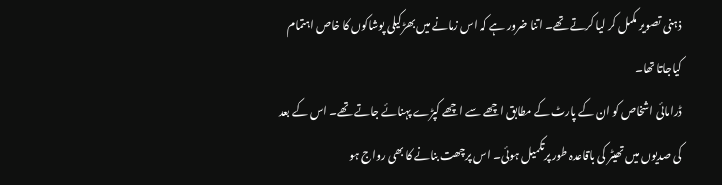ذہنی تصویر مکمل کر لیا کرتے تھے۔ اتنا ضرور ہے کہ اس زمانے میں بھڑکیلی پوشاکوں کا خاص اہتمام کیاجاتا تھا۔
ڈرامائی اشخاص کو ان کے پارٹ کے مطابق اچھے سے اچھے کپڑے پہنائے جاتے تھے۔ اس کے بعد کی صدیوں میں تھیٹر کی باقاعدہ طور پرتکمیل ہوئی۔ اس پرچھت بنانے کا بھی رواج ہو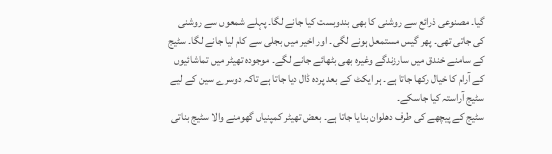گیا۔ مصنوعی ذرائع سے روشنی کا بھی بندوبست کیا جانے لگا۔ پہلے شمعوں سے روشنی کی جاتی تھی۔ پھر گیس مستمعل ہونے لگی۔ اور اخیر میں بجلی سے کام لیا جانے لگا۔ سٹیج کے سامنے خندق میں سارزندگے وغیرہ بھی بٹھائے جانے لگے۔ موجودہ تھیٹر میں تماشائیوں کے آرام کا خیال رکھا جاتا ہے۔ ہر ایکٹ کے بعد پردہ ڈال دیا جاتا ہے تاکہ دوسرے سین کے لیے سٹیج آراستہ کیا جاسکے۔
سٹیج کے پیچھے کی طرف دھلوان بنایا جاتا ہے۔ بعض تھیٹر کمپنیاں گھومنے والا سٹیج بناتی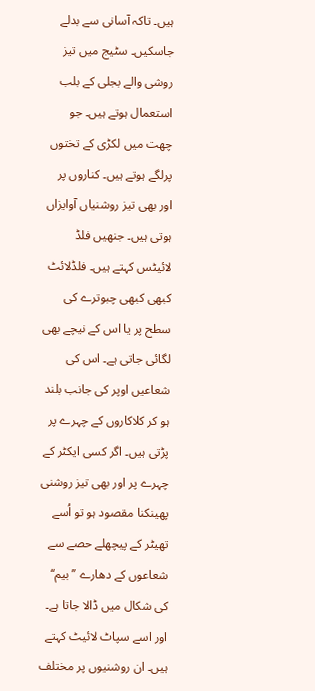ہیں۔ تاکہ آسانی سے بدلے جاسکیں۔ سٹیج میں تیز روشی والے بجلی کے بلب استعمال ہوتے ہیں۔ جو چھت میں لکڑی کے تختوں پرلگے ہوتے ہیں۔ کناروں پر اور بھی تیز روشنیاں آوایزاں ہوتی ہیں۔ جنھیں فلڈ لائیٹس کہتے ہیں۔ فلڈلائٹ کبھی کبھی چبوترے کی سطح پر یا اس کے نیچے بھی لگائی جاتی ہے۔ اس کی شعاعیں اوپر کی جانب بلند ہو کر کلاکاروں کے چہرے پر پڑتی ہیں۔ اگر کسی ایکٹر کے چہرے پر اور بھی تیز روشنی پھینکنا مقصود ہو تو اُسے تھیٹر کے پیچھلے حصے سے شعاعوں کے دھارے ’’بیم‘‘ کی شکال میں ڈالا جاتا ہے۔ اور اسے سپاٹ لائیٹ کہتے ہیں۔ ان روشنیوں پر مختلف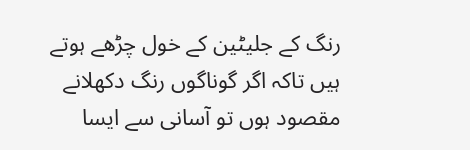رنگ کے جلیٹین کے خول چڑھے ہوتے ہیں تاکہ اگر گوناگوں رنگ دکھلانے مقصود ہوں تو آسانی سے ایسا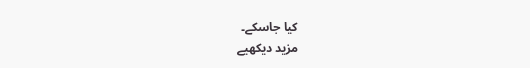کیا جاسکے۔
مزید دیکھیے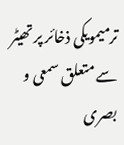ترمیمویکی ذخائر پر تھیٹر سے متعلق سمعی و بصری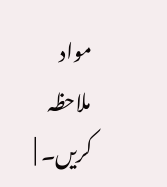مواد ملاحظہ کریں۔ |